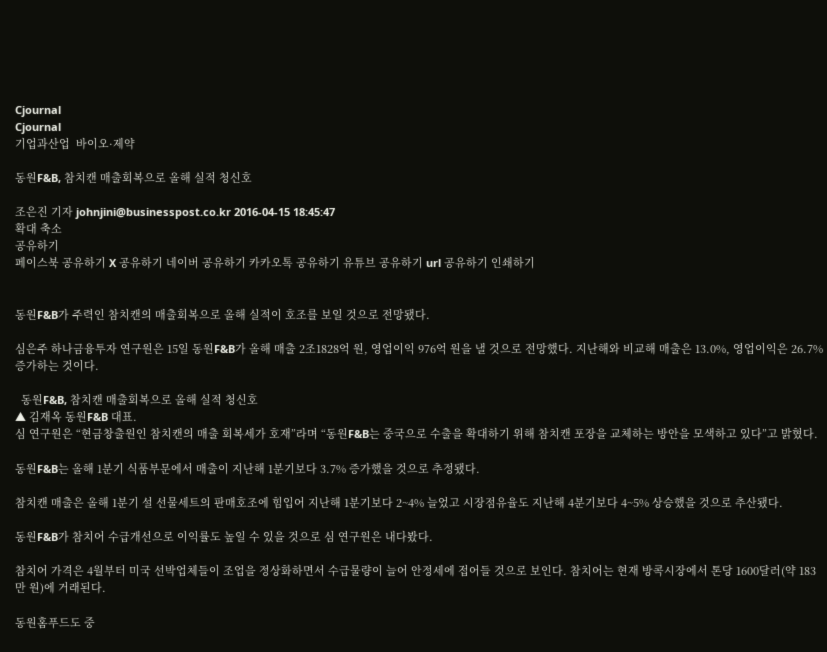Cjournal
Cjournal
기업과산업  바이오·제약

동원F&B, 참치캔 매출회복으로 올해 실적 청신호

조은진 기자 johnjini@businesspost.co.kr 2016-04-15 18:45:47
확대 축소
공유하기
페이스북 공유하기 X 공유하기 네이버 공유하기 카카오톡 공유하기 유튜브 공유하기 url 공유하기 인쇄하기


동원F&B가 주력인 참치캔의 매출회복으로 올해 실적이 호조를 보일 것으로 전망됐다.

심은주 하나금융투자 연구원은 15일 동원F&B가 올해 매출 2조1828억 원, 영업이익 976억 원을 낼 것으로 전망했다. 지난해와 비교해 매출은 13.0%, 영업이익은 26.7% 증가하는 것이다.

  동원F&B, 참치캔 매출회복으로 올해 실적 청신호
▲ 김재옥 동원F&B 대표.
심 연구원은 “현금창출원인 참치캔의 매출 회복세가 호재”라며 “동원F&B는 중국으로 수출을 확대하기 위해 참치캔 포장을 교체하는 방안을 모색하고 있다”고 밝혔다.

동원F&B는 올해 1분기 식품부문에서 매출이 지난해 1분기보다 3.7% 증가했을 것으로 추정됐다.

참치캔 매출은 올해 1분기 설 선물세트의 판매호조에 힘입어 지난해 1분기보다 2~4% 늘었고 시장점유율도 지난해 4분기보다 4~5% 상승했을 것으로 추산됐다.

동원F&B가 참치어 수급개선으로 이익률도 높일 수 있을 것으로 심 연구원은 내다봤다.

참치어 가격은 4월부터 미국 선박업체들이 조업을 정상화하면서 수급물량이 늘어 안정세에 접어들 것으로 보인다. 참치어는 현재 방콕시장에서 톤당 1600달러(약 183만 원)에 거래된다.

동원홈푸드도 중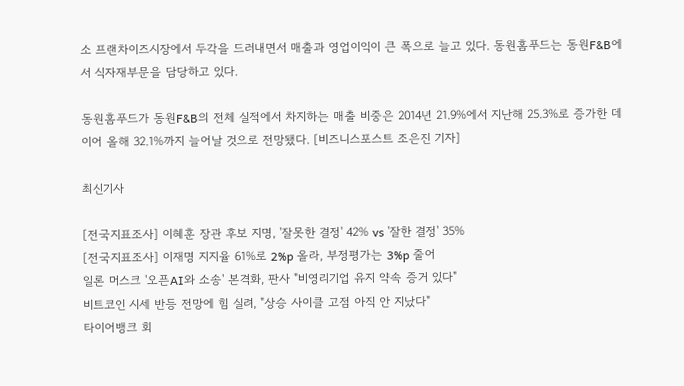소 프랜차이즈시장에서 두각을 드러내면서 매출과 영업이익이 큰 폭으로 늘고 있다. 동원홈푸드는 동원F&B에서 식자재부문을 담당하고 있다.

동원홈푸드가 동원F&B의 전체 실적에서 차지하는 매출 비중은 2014년 21.9%에서 지난해 25.3%로 증가한 데 이어 올해 32.1%까지 늘어날 것으로 전망됐다. [비즈니스포스트 조은진 기자]

최신기사

[전국지표조사] 이혜훈 장관 후보 지명, '잘못한 결정' 42% vs '잘한 결정' 35%
[전국지표조사] 이재명 지지율 61%로 2%p 올라, 부정평가는 3%p 줄어
일론 머스크 '오픈AI와 소송' 본격화, 판사 "비영리기업 유지 약속 증거 있다"
비트코인 시세 반등 전망에 힘 실려, "상승 사이클 고점 아직 안 지났다"
타이어뱅크 회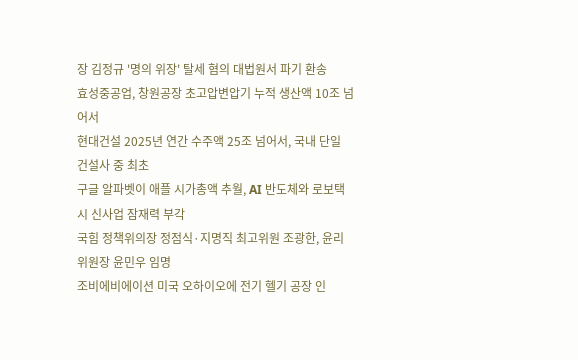장 김정규 '명의 위장' 탈세 혐의 대법원서 파기 환송
효성중공업, 창원공장 초고압변압기 누적 생산액 10조 넘어서
현대건설 2025년 연간 수주액 25조 넘어서, 국내 단일 건설사 중 최초
구글 알파벳이 애플 시가총액 추월, AI 반도체와 로보택시 신사업 잠재력 부각
국힘 정책위의장 정점식·지명직 최고위원 조광한, 윤리위원장 윤민우 임명
조비에비에이션 미국 오하이오에 전기 헬기 공장 인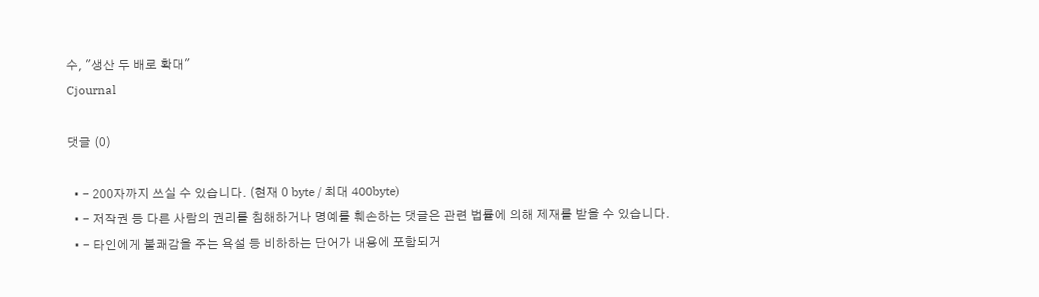수, "생산 두 배로 확대"
Cjournal

댓글 (0)

  • - 200자까지 쓰실 수 있습니다. (현재 0 byte / 최대 400byte)
  • - 저작권 등 다른 사람의 권리를 침해하거나 명예를 훼손하는 댓글은 관련 법률에 의해 제재를 받을 수 있습니다.
  • - 타인에게 불쾌감을 주는 욕설 등 비하하는 단어가 내용에 포함되거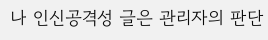나 인신공격성 글은 관리자의 판단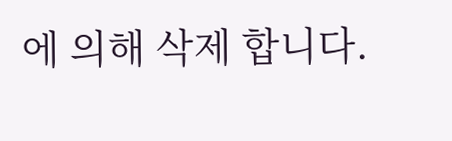에 의해 삭제 합니다.